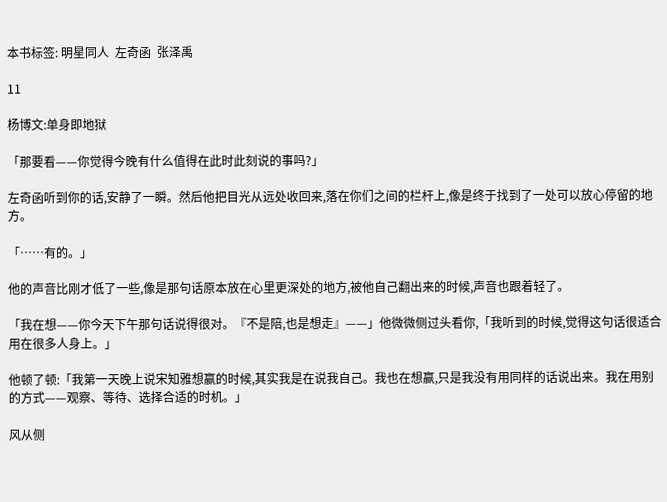本书标签: 明星同人  左奇函  张泽禹

11

杨博文:单身即地狱

「那要看——你觉得今晚有什么值得在此时此刻说的事吗?」

左奇函听到你的话,安静了一瞬。然后他把目光从远处收回来,落在你们之间的栏杆上,像是终于找到了一处可以放心停留的地方。

「……有的。」

他的声音比刚才低了一些,像是那句话原本放在心里更深处的地方,被他自己翻出来的时候,声音也跟着轻了。

「我在想——你今天下午那句话说得很对。『不是陪,也是想走』——」他微微侧过头看你,「我听到的时候,觉得这句话很适合用在很多人身上。」

他顿了顿:「我第一天晚上说宋知雅想赢的时候,其实我是在说我自己。我也在想赢,只是我没有用同样的话说出来。我在用别的方式——观察、等待、选择合适的时机。」

风从侧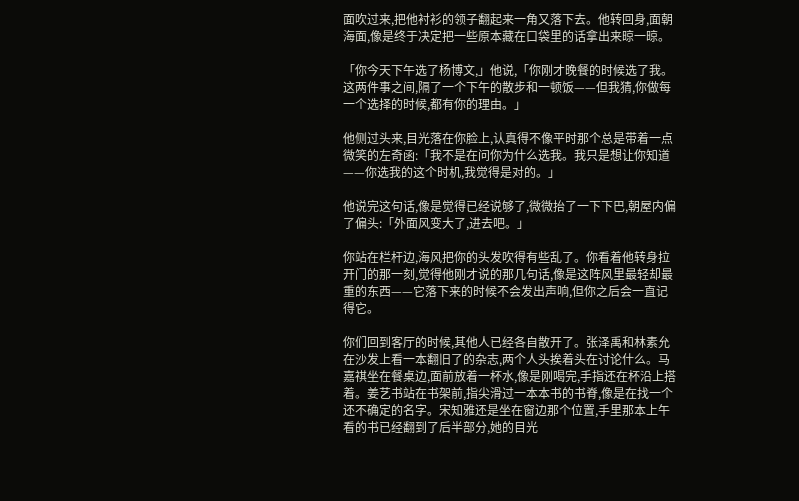面吹过来,把他衬衫的领子翻起来一角又落下去。他转回身,面朝海面,像是终于决定把一些原本藏在口袋里的话拿出来晾一晾。

「你今天下午选了杨博文,」他说,「你刚才晚餐的时候选了我。这两件事之间,隔了一个下午的散步和一顿饭——但我猜,你做每一个选择的时候,都有你的理由。」

他侧过头来,目光落在你脸上,认真得不像平时那个总是带着一点微笑的左奇函:「我不是在问你为什么选我。我只是想让你知道——你选我的这个时机,我觉得是对的。」

他说完这句话,像是觉得已经说够了,微微抬了一下下巴,朝屋内偏了偏头:「外面风变大了,进去吧。」

你站在栏杆边,海风把你的头发吹得有些乱了。你看着他转身拉开门的那一刻,觉得他刚才说的那几句话,像是这阵风里最轻却最重的东西——它落下来的时候不会发出声响,但你之后会一直记得它。

你们回到客厅的时候,其他人已经各自散开了。张泽禹和林素允在沙发上看一本翻旧了的杂志,两个人头挨着头在讨论什么。马嘉祺坐在餐桌边,面前放着一杯水,像是刚喝完,手指还在杯沿上搭着。姜艺书站在书架前,指尖滑过一本本书的书脊,像是在找一个还不确定的名字。宋知雅还是坐在窗边那个位置,手里那本上午看的书已经翻到了后半部分,她的目光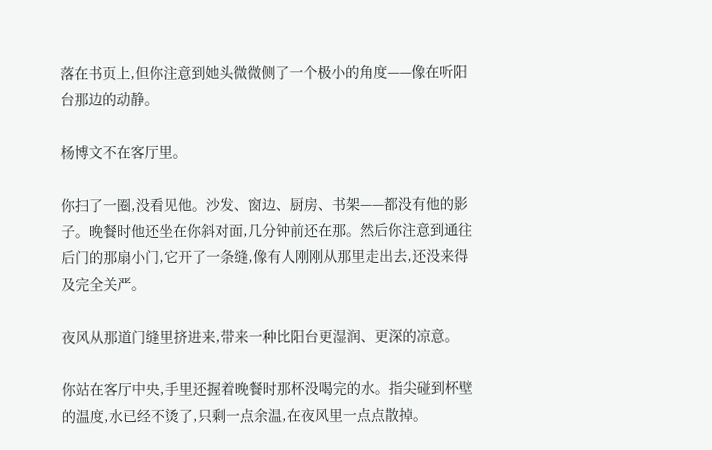落在书页上,但你注意到她头微微侧了一个极小的角度——像在听阳台那边的动静。

杨博文不在客厅里。

你扫了一圈,没看见他。沙发、窗边、厨房、书架——都没有他的影子。晚餐时他还坐在你斜对面,几分钟前还在那。然后你注意到通往后门的那扇小门,它开了一条缝,像有人刚刚从那里走出去,还没来得及完全关严。

夜风从那道门缝里挤进来,带来一种比阳台更湿润、更深的凉意。

你站在客厅中央,手里还握着晚餐时那杯没喝完的水。指尖碰到杯壁的温度,水已经不烫了,只剩一点余温,在夜风里一点点散掉。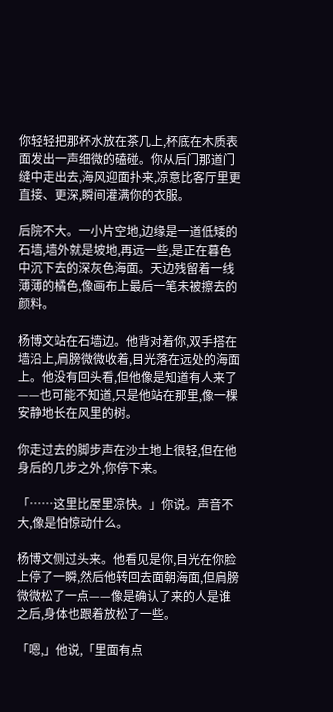你轻轻把那杯水放在茶几上,杯底在木质表面发出一声细微的磕碰。你从后门那道门缝中走出去,海风迎面扑来,凉意比客厅里更直接、更深,瞬间灌满你的衣服。

后院不大。一小片空地,边缘是一道低矮的石墙,墙外就是坡地,再远一些,是正在暮色中沉下去的深灰色海面。天边残留着一线薄薄的橘色,像画布上最后一笔未被擦去的颜料。

杨博文站在石墙边。他背对着你,双手搭在墙沿上,肩膀微微收着,目光落在远处的海面上。他没有回头看,但他像是知道有人来了——也可能不知道,只是他站在那里,像一棵安静地长在风里的树。

你走过去的脚步声在沙土地上很轻,但在他身后的几步之外,你停下来。

「……这里比屋里凉快。」你说。声音不大,像是怕惊动什么。

杨博文侧过头来。他看见是你,目光在你脸上停了一瞬,然后他转回去面朝海面,但肩膀微微松了一点——像是确认了来的人是谁之后,身体也跟着放松了一些。

「嗯,」他说,「里面有点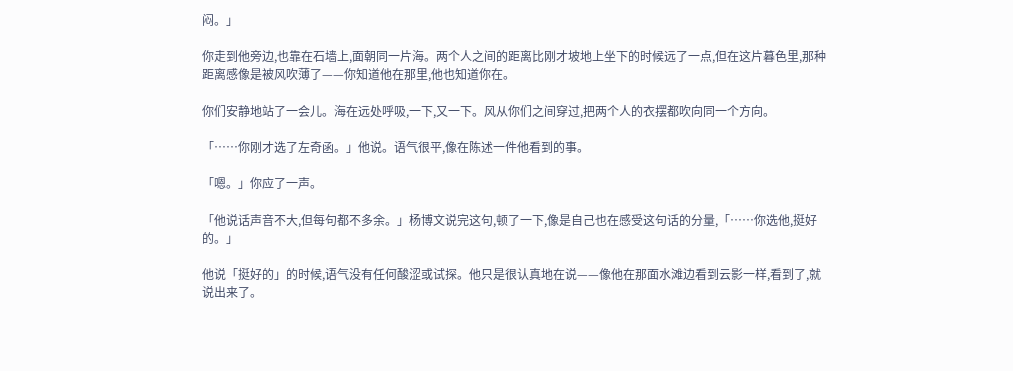闷。」

你走到他旁边,也靠在石墙上,面朝同一片海。两个人之间的距离比刚才坡地上坐下的时候远了一点,但在这片暮色里,那种距离感像是被风吹薄了——你知道他在那里,他也知道你在。

你们安静地站了一会儿。海在远处呼吸,一下,又一下。风从你们之间穿过,把两个人的衣摆都吹向同一个方向。

「……你刚才选了左奇函。」他说。语气很平,像在陈述一件他看到的事。

「嗯。」你应了一声。

「他说话声音不大,但每句都不多余。」杨博文说完这句,顿了一下,像是自己也在感受这句话的分量,「……你选他,挺好的。」

他说「挺好的」的时候,语气没有任何酸涩或试探。他只是很认真地在说——像他在那面水滩边看到云影一样,看到了,就说出来了。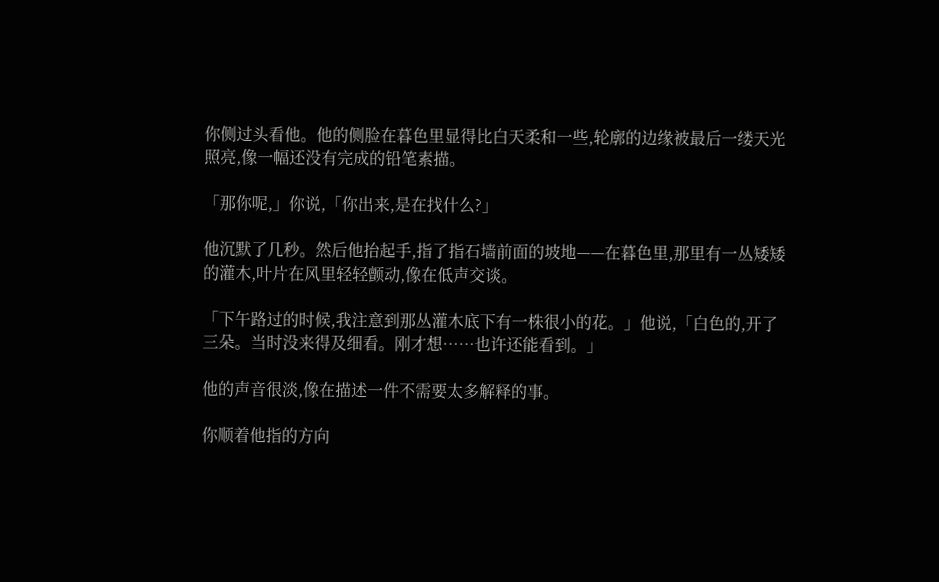你侧过头看他。他的侧脸在暮色里显得比白天柔和一些,轮廓的边缘被最后一缕天光照亮,像一幅还没有完成的铅笔素描。

「那你呢,」你说,「你出来,是在找什么?」

他沉默了几秒。然后他抬起手,指了指石墙前面的坡地——在暮色里,那里有一丛矮矮的灌木,叶片在风里轻轻颤动,像在低声交谈。

「下午路过的时候,我注意到那丛灌木底下有一株很小的花。」他说,「白色的,开了三朵。当时没来得及细看。刚才想……也许还能看到。」

他的声音很淡,像在描述一件不需要太多解释的事。

你顺着他指的方向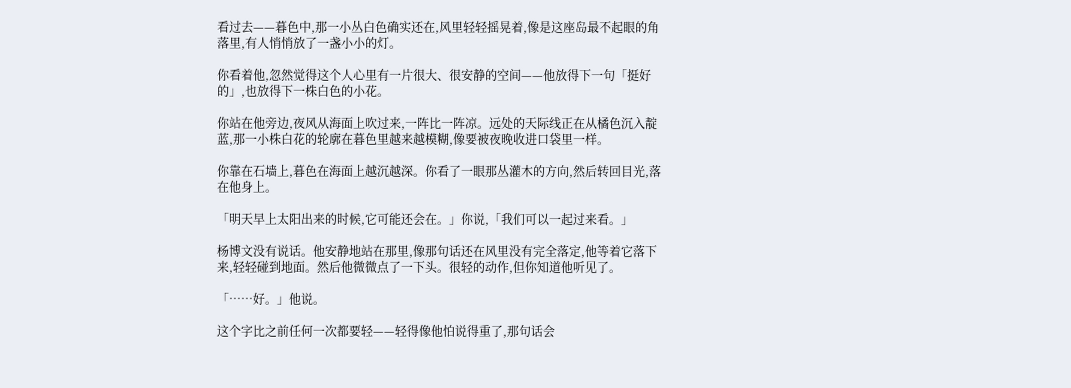看过去——暮色中,那一小丛白色确实还在,风里轻轻摇晃着,像是这座岛最不起眼的角落里,有人悄悄放了一盏小小的灯。

你看着他,忽然觉得这个人心里有一片很大、很安静的空间——他放得下一句「挺好的」,也放得下一株白色的小花。

你站在他旁边,夜风从海面上吹过来,一阵比一阵凉。远处的天际线正在从橘色沉入靛蓝,那一小株白花的轮廓在暮色里越来越模糊,像要被夜晚收进口袋里一样。

你靠在石墙上,暮色在海面上越沉越深。你看了一眼那丛灌木的方向,然后转回目光,落在他身上。

「明天早上太阳出来的时候,它可能还会在。」你说,「我们可以一起过来看。」

杨博文没有说话。他安静地站在那里,像那句话还在风里没有完全落定,他等着它落下来,轻轻碰到地面。然后他微微点了一下头。很轻的动作,但你知道他听见了。

「……好。」他说。

这个字比之前任何一次都要轻——轻得像他怕说得重了,那句话会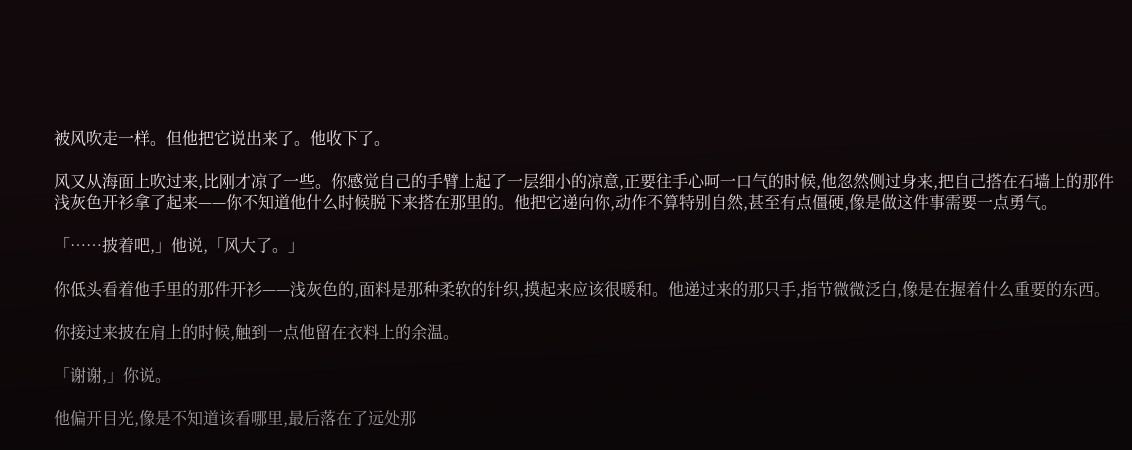被风吹走一样。但他把它说出来了。他收下了。

风又从海面上吹过来,比刚才凉了一些。你感觉自己的手臂上起了一层细小的凉意,正要往手心呵一口气的时候,他忽然侧过身来,把自己搭在石墙上的那件浅灰色开衫拿了起来——你不知道他什么时候脱下来搭在那里的。他把它递向你,动作不算特别自然,甚至有点僵硬,像是做这件事需要一点勇气。

「……披着吧,」他说,「风大了。」

你低头看着他手里的那件开衫——浅灰色的,面料是那种柔软的针织,摸起来应该很暖和。他递过来的那只手,指节微微泛白,像是在握着什么重要的东西。

你接过来披在肩上的时候,触到一点他留在衣料上的余温。

「谢谢,」你说。

他偏开目光,像是不知道该看哪里,最后落在了远处那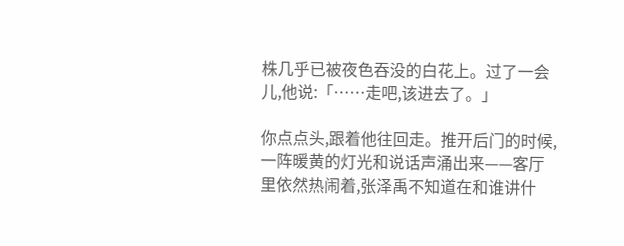株几乎已被夜色吞没的白花上。过了一会儿,他说:「……走吧,该进去了。」

你点点头,跟着他往回走。推开后门的时候,一阵暖黄的灯光和说话声涌出来——客厅里依然热闹着,张泽禹不知道在和谁讲什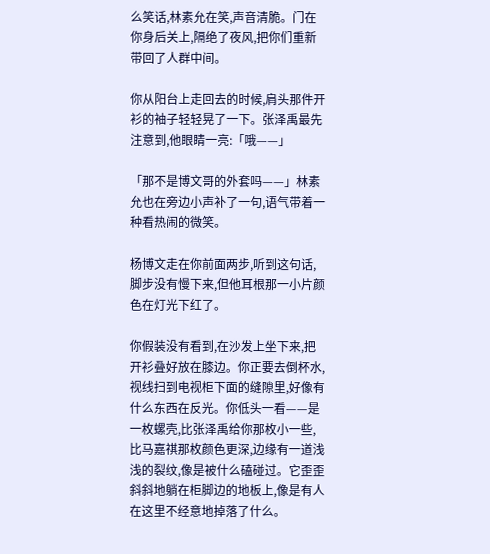么笑话,林素允在笑,声音清脆。门在你身后关上,隔绝了夜风,把你们重新带回了人群中间。

你从阳台上走回去的时候,肩头那件开衫的袖子轻轻晃了一下。张泽禹最先注意到,他眼睛一亮:「哦——」

「那不是博文哥的外套吗——」林素允也在旁边小声补了一句,语气带着一种看热闹的微笑。

杨博文走在你前面两步,听到这句话,脚步没有慢下来,但他耳根那一小片颜色在灯光下红了。

你假装没有看到,在沙发上坐下来,把开衫叠好放在膝边。你正要去倒杯水,视线扫到电视柜下面的缝隙里,好像有什么东西在反光。你低头一看——是一枚螺壳,比张泽禹给你那枚小一些,比马嘉祺那枚颜色更深,边缘有一道浅浅的裂纹,像是被什么磕碰过。它歪歪斜斜地躺在柜脚边的地板上,像是有人在这里不经意地掉落了什么。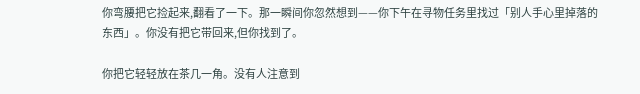你弯腰把它捡起来,翻看了一下。那一瞬间你忽然想到——你下午在寻物任务里找过「别人手心里掉落的东西」。你没有把它带回来,但你找到了。

你把它轻轻放在茶几一角。没有人注意到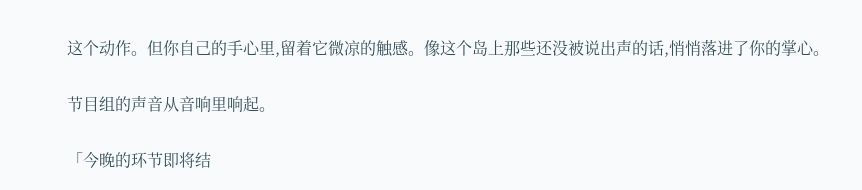这个动作。但你自己的手心里,留着它微凉的触感。像这个岛上那些还没被说出声的话,悄悄落进了你的掌心。

节目组的声音从音响里响起。

「今晚的环节即将结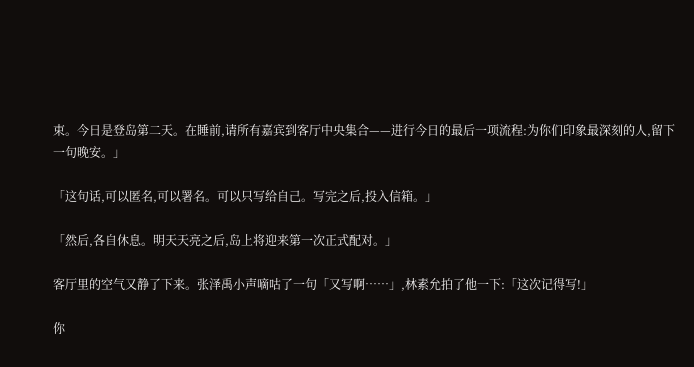束。今日是登岛第二天。在睡前,请所有嘉宾到客厅中央集合——进行今日的最后一项流程:为你们印象最深刻的人,留下一句晚安。」

「这句话,可以匿名,可以署名。可以只写给自己。写完之后,投入信箱。」

「然后,各自休息。明天天亮之后,岛上将迎来第一次正式配对。」

客厅里的空气又静了下来。张泽禹小声嘀咕了一句「又写啊……」,林素允拍了他一下:「这次记得写!」

你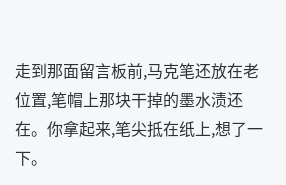走到那面留言板前,马克笔还放在老位置,笔帽上那块干掉的墨水渍还在。你拿起来,笔尖抵在纸上,想了一下。